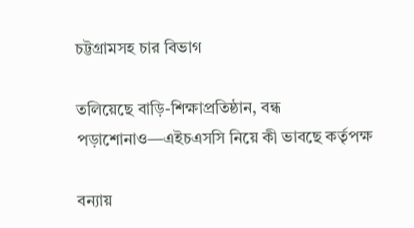চট্টগ্রামসহ চার বিভাগ

তলিয়েছে বাড়ি-শিক্ষাপ্রতিষ্ঠান, বন্ধ পড়াশোনাও—এইচএসসি নিয়ে কী ভাবছে কর্তৃপক্ষ

বন্যায়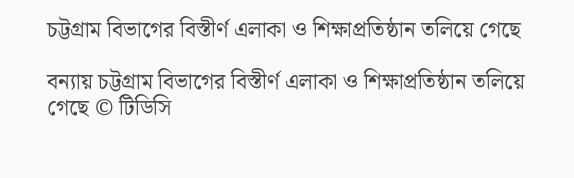চট্টগ্রাম বিভাগের বিস্তীর্ণ এলাকা ও শিক্ষাপ্রতিষ্ঠান তলিয়ে গেছে

বন্যায় চট্টগ্রাম বিভাগের বিস্তীর্ণ এলাকা ও শিক্ষাপ্রতিষ্ঠান তলিয়ে গেছে © টিডিসি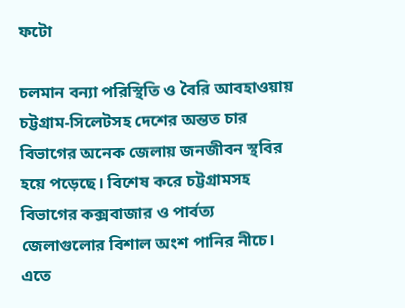ফটো

চলমান বন্যা পরিস্থিতি ও বৈরি আবহাওয়ায় চট্টগ্রাম-সিলেটসহ দেশের অন্তত চার বিভাগের অনেক জেলায় জনজীবন স্থবির হয়ে পড়েছে। বিশেষ করে চট্টগ্রামসহ বিভাগের কক্সবাজার ও পার্বত্য জেলাগুলোর বিশাল অংশ পানির নীচে। এতে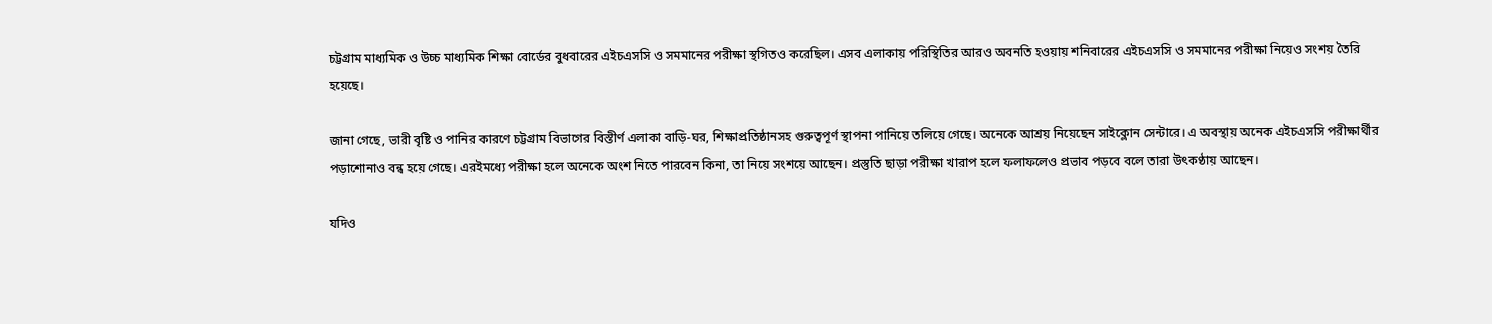চট্টগ্রাম মাধ্যমিক ও উচ্চ মাধ্যমিক শিক্ষা বোর্ডের বুধবারের এইচএসসি ও সমমানের পরীক্ষা স্থগিতও করেছিল। এসব এলাকায় পরিস্থিতির আরও অবনতি হওয়ায় শনিবারের এইচএসসি ও সমমানের পরীক্ষা নিয়েও সংশয় তৈরি হয়েছে।

জানা গেছে, ভারী বৃষ্টি ও পানির কারণে চট্টগ্রাম বিভাগের বিস্তীর্ণ এলাকা বাড়ি-ঘর, শিক্ষাপ্রতিষ্ঠানসহ গুরুত্বপূর্ণ স্থাপনা পানিয়ে তলিয়ে গেছে। অনেকে আশ্রয় নিয়েছেন সাইক্লোন সেন্টারে। এ অবস্থায় অনেক এইচএসসি পরীক্ষার্থীর পড়াশোনাও বন্ধ হয়ে গেছে। এরইমধ্যে পরীক্ষা হলে অনেকে অংশ নিতে পারবেন কিনা, তা নিয়ে সংশয়ে আছেন। প্রস্তুতি ছাড়া পরীক্ষা খারাপ হলে ফলাফলেও প্রভাব পড়বে বলে তারা উৎকণ্ঠায় আছেন।

যদিও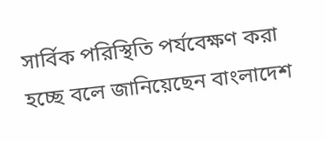সার্বিক পরিস্থিতি পর্যবেক্ষণ করা হচ্ছে বলে জানিয়েছেন বাংলাদেশ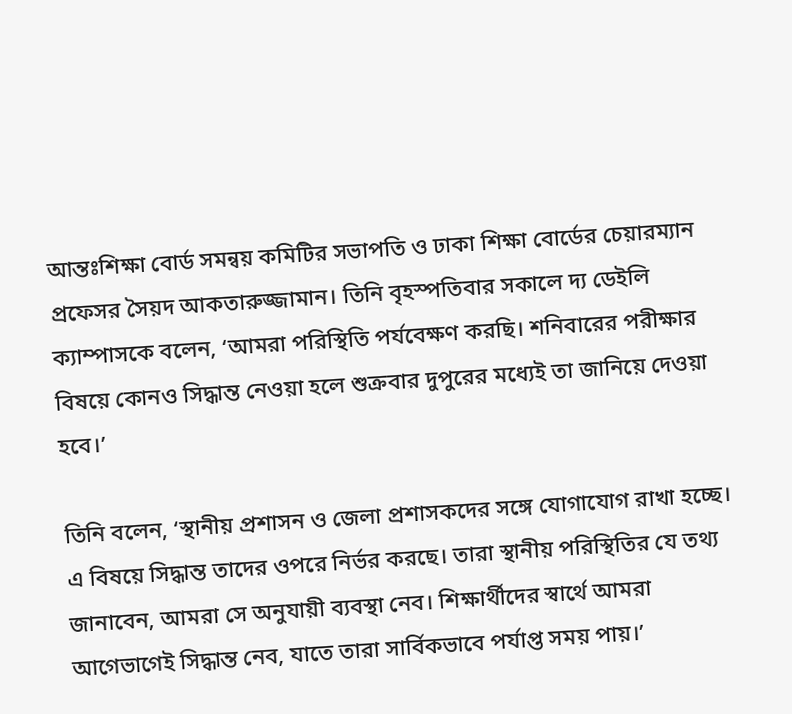আন্তঃশিক্ষা বোর্ড সমন্বয় কমিটির সভাপতি ও ঢাকা শিক্ষা বোর্ডের চেয়ারম্যান প্রফেসর সৈয়দ আকতারুজ্জামান। তিনি বৃহস্পতিবার সকালে দ্য ডেইলি ক্যাম্পাসকে বলেন, ‘আমরা পরিস্থিতি পর্যবেক্ষণ করছি। শনিবারের পরীক্ষার বিষয়ে কোনও সিদ্ধান্ত নেওয়া হলে শুক্রবার দুপুরের মধ্যেই তা জানিয়ে দেওয়া হবে।’

তিনি বলেন, ‘স্থানীয় প্রশাসন ও জেলা প্রশাসকদের সঙ্গে যোগাযোগ রাখা হচ্ছে। এ বিষয়ে সিদ্ধান্ত তাদের ওপরে নির্ভর করছে। তারা স্থানীয় পরিস্থিতির যে তথ্য জানাবেন, আমরা সে অনুযায়ী ব্যবস্থা নেব। শিক্ষার্থীদের স্বার্থে আমরা আগেভাগেই সিদ্ধান্ত নেব, যাতে তারা সার্বিকভাবে পর্যাপ্ত সময় পায়।’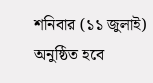শনিবার (১১ জুলাই) অনুষ্ঠিত হবে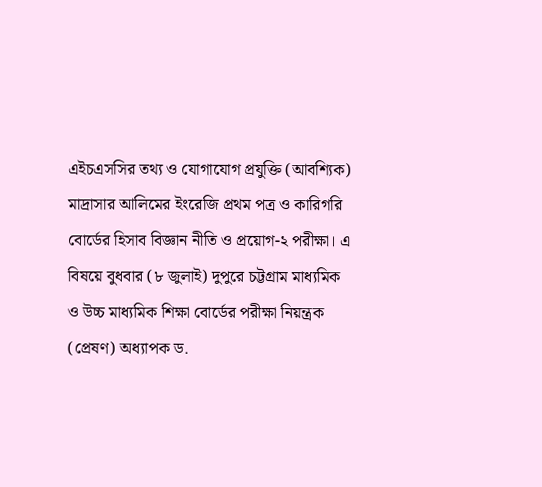এইচএসসির তথ্য ও যোগাযোগ প্রযুক্তি (আবশ্যিক) মাদ্রাসার আলিমের ইংরেজি প্রথম পত্র ও কারিগরি বোর্ডের হিসাব বিজ্ঞান নীতি ও প্রয়োগ-২ পরীক্ষা। এ বিষয়ে বুধবার (৮ জুলাই) দুপুরে চট্টগ্রাম মাধ্যমিক ও উচ্চ মাধ্যমিক শিক্ষা বোর্ডের পরীক্ষা নিয়ন্ত্রক (প্রেষণ) অধ্যাপক ড.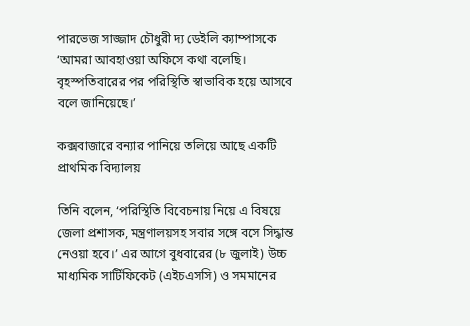পারভেজ সাজ্জাদ চৌধুরী দ্য ডেইলি ক্যাম্পাসকে ‘আমরা আবহাওয়া অফিসে কথা বলেছি। বৃহস্পতিবারের পর পরিস্থিতি স্বাভাবিক হয়ে আসবে বলে জানিয়েছে।’

কক্সবাজারে বন্যার পানিয়ে তলিয়ে আছে একটি প্রাথমিক বিদ্যালয়

তিনি বলেন, ‘পরিস্থিতি বিবেচনায় নিয়ে এ বিষয়ে জেলা প্রশাসক, মন্ত্রণালয়সহ সবার সঙ্গে বসে সিদ্ধান্ত নেওয়া হবে।’ এর আগে বুধবারের (৮ জুলাই) উচ্চ মাধ্যমিক সার্টিফিকেট (এইচএসসি) ও সমমানের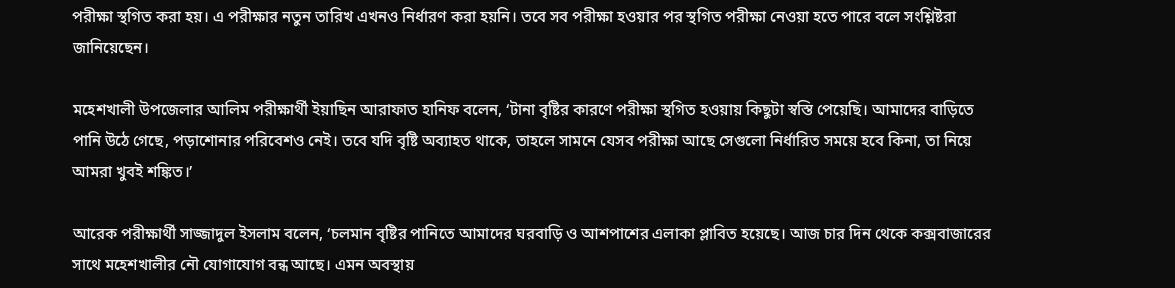পরীক্ষা স্থগিত করা হয়। এ পরীক্ষার নতুন তারিখ এখনও নির্ধারণ করা হয়নি। তবে সব পরীক্ষা হওয়ার পর স্থগিত পরীক্ষা নেওয়া হতে পারে বলে সংশ্লিষ্টরা জানিয়েছেন।

মহেশখালী উপজেলার আলিম পরীক্ষার্থী ইয়াছিন আরাফাত হানিফ বলেন, ‘টানা বৃষ্টির কারণে পরীক্ষা স্থগিত হওয়ায় কিছুটা স্বস্তি পেয়েছি। আমাদের বাড়িতে পানি উঠে গেছে, পড়াশোনার পরিবেশও নেই। তবে যদি বৃষ্টি অব্যাহত থাকে, তাহলে সামনে যেসব পরীক্ষা আছে সেগুলো নির্ধারিত সময়ে হবে কিনা, তা নিয়ে আমরা খুবই শঙ্কিত।’

আরেক পরীক্ষার্থী সাজ্জাদুল ইসলাম বলেন, ‘চলমান বৃষ্টির পানিতে আমাদের ঘরবাড়ি ও আশপাশের এলাকা প্লাবিত হয়েছে। আজ চার দিন থেকে কক্সবাজারের সাথে মহেশখালীর নৌ যোগাযোগ বন্ধ আছে। এমন অবস্থায়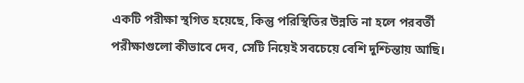একটি পরীক্ষা স্থগিত হয়েছে, কিন্তু পরিস্থিতির উন্নতি না হলে পরবর্তী পরীক্ষাগুলো কীভাবে দেব, সেটি নিয়েই সবচেয়ে বেশি দুশ্চিন্তায় আছি।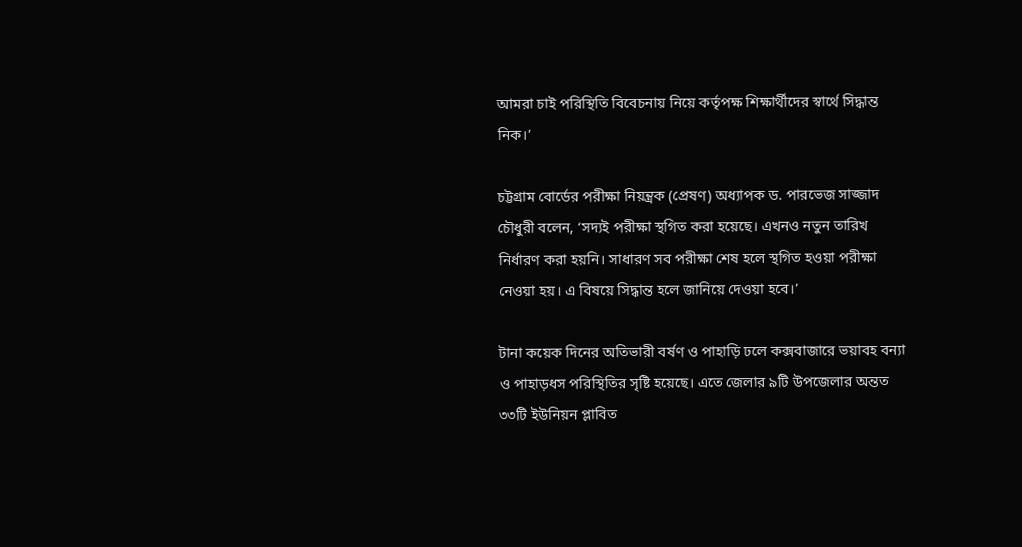আমরা চাই পরিস্থিতি বিবেচনায় নিয়ে কর্তৃপক্ষ শিক্ষার্থীদের স্বার্থে সিদ্ধান্ত নিক।’

চট্টগ্রাম বোর্ডের পরীক্ষা নিয়ন্ত্রক (প্রেষণ) অধ্যাপক ড. পারভেজ সাজ্জাদ চৌধুরী বলেন, ‘সদ্যই পরীক্ষা স্থগিত করা হয়েছে। এখনও নতুন তারিখ নির্ধারণ করা হয়নি। সাধারণ সব পরীক্ষা শেষ হলে স্থগিত হওয়া পরীক্ষা নেওয়া হয়। এ বিষয়ে সিদ্ধান্ত হলে জানিয়ে দেওয়া হবে।’

টানা কয়েক দিনের অতিভারী বর্ষণ ও পাহাড়ি ঢলে কক্সবাজারে ভয়াবহ বন্যা ও পাহাড়ধস পরিস্থিতির সৃষ্টি হয়েছে। এতে জেলার ৯টি উপজেলার অন্তত ৩৩টি ইউনিয়ন প্লাবিত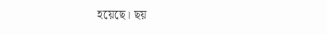হয়েছে। ছয়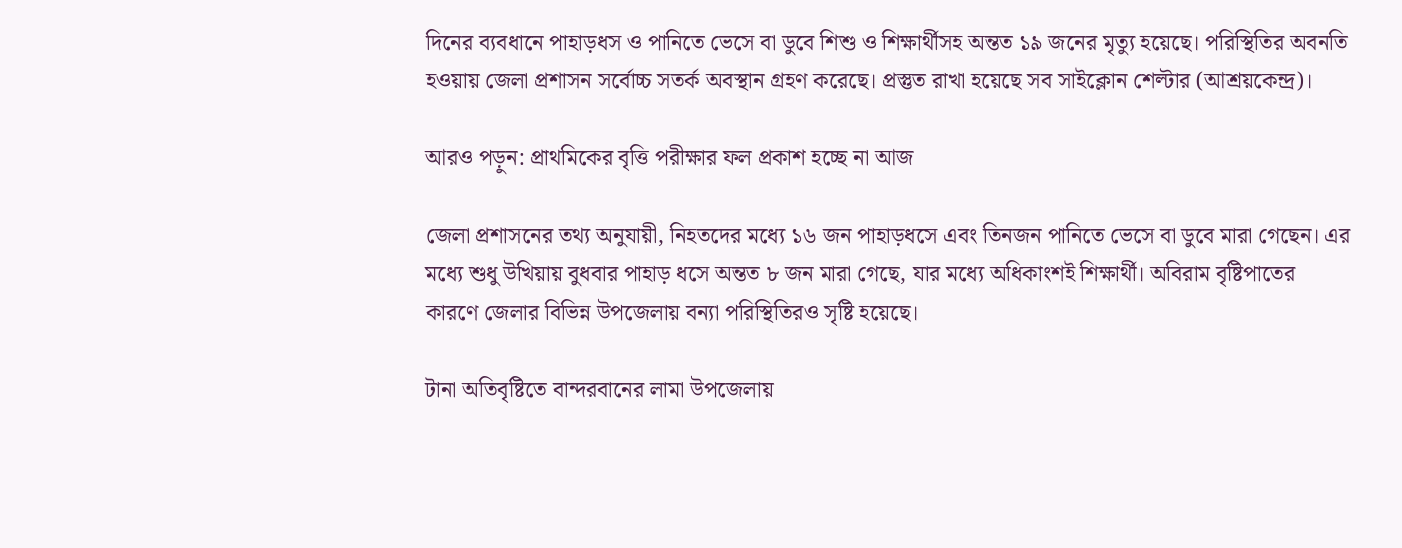দিনের ব্যবধানে পাহাড়ধস ও পানিতে ভেসে বা ডুবে শিশু ও শিক্ষার্থীসহ অন্তত ১৯ জনের মৃত্যু হয়েছে। পরিস্থিতির অবনতি হওয়ায় জেলা প্রশাসন সর্বোচ্চ সতর্ক অবস্থান গ্রহণ করেছে। প্রস্তুত রাখা হয়েছে সব সাইক্লোন শেল্টার (আশ্রয়কেন্দ্র)।

আরও পড়ুন: প্রাথমিকের বৃত্তি পরীক্ষার ফল প্রকাশ হচ্ছে না আজ

জেলা প্রশাসনের তথ্য অনুযায়ী, নিহতদের মধ্যে ১৬ জন পাহাড়ধসে এবং তিনজন পানিতে ভেসে বা ডুবে মারা গেছেন। এর মধ্যে শুধু উখিয়ায় বুধবার পাহাড় ধসে অন্তত ৮ জন মারা গেছে, যার মধ্যে অধিকাংশই শিক্ষার্থী। অবিরাম বৃষ্টিপাতের কারণে জেলার বিভিন্ন উপজেলায় বন্যা পরিস্থিতিরও সৃষ্টি হয়েছে।

টানা অতিবৃষ্টিতে বান্দরবানের লামা উপজেলায়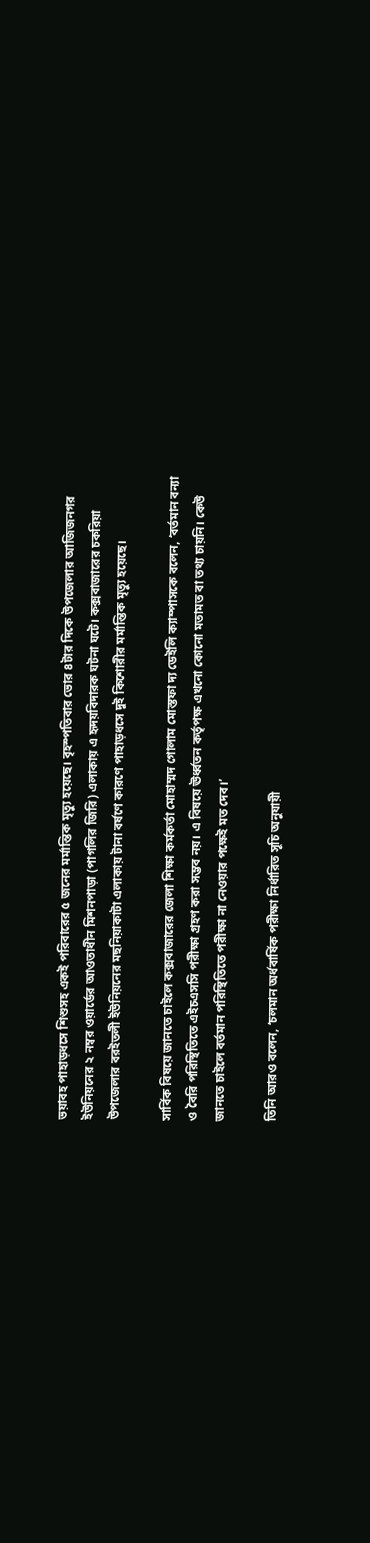ভয়াবহ পাহাড়ধসে শিশুসহ একই পরিবারের ৫ জনের মর্মান্তিক মৃত্যু হয়েছে। বৃহস্পতিবার ভোর ৪টার দিকে উপজেলার আজিজনগর ইউনিয়নের ২ নম্বর ওয়ার্ডের আওতাধীন মিশনপাড়া (পাগলির জিরি) এলাকায় এ হৃদয়বিদারক ঘটনা ঘটে। কক্সবাজারের চকরিয়া উপজেলার বরইতলী ইউনিয়নের মছনিয়াকাটা এলাকায় টানা বর্ষণে কারণে পাহাড়ধসে দুই কিশোরীর মর্মান্তিক মৃত্যু হয়েছে।

সার্বিক বিষয়ে জানতে চাইলে কক্সবাজারের জেলা শিক্ষা কর্মকর্তা মোহাম্মদ গোলাম মোস্তফা দ্য ডেইলি ক্যাম্পাসকে বলেন, ‘বর্তমান বন্যা ও বৈরি পরিস্থিতিতে এইচএসসি পরীক্ষা গ্রহণ করা সম্ভব নয়। এ বিষয়ে ঊর্ধ্বতন কর্তৃপক্ষ এখনো কোনো মতামত বা তথ্য চায়নি। কেউ জানতে চাইলে বর্তমান পরিস্থিতিতে পরীক্ষা না নেওয়ার পক্ষেই মত দেব।’

তিনি আরও বলেন, ‘চলমান অর্ধবার্ষিক পরীক্ষা নির্ধারিত সূচি অনুযায়ী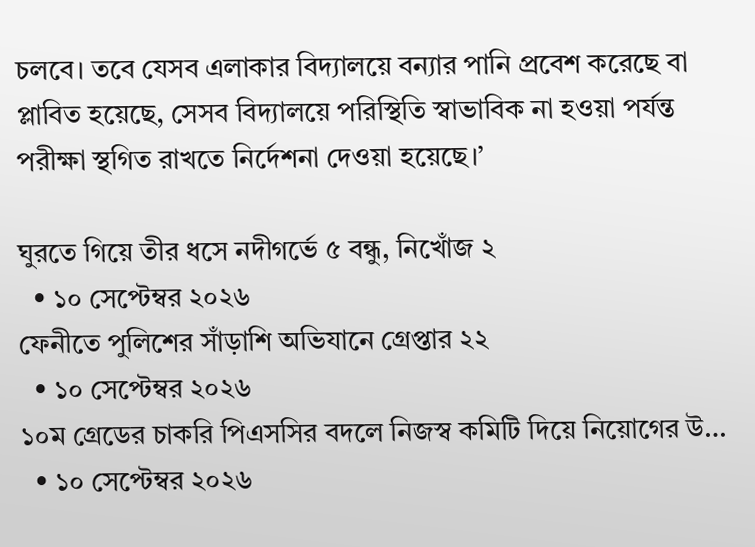চলবে। তবে যেসব এলাকার বিদ্যালয়ে বন্যার পানি প্রবেশ করেছে বা প্লাবিত হয়েছে, সেসব বিদ্যালয়ে পরিস্থিতি স্বাভাবিক না হওয়া পর্যন্ত পরীক্ষা স্থগিত রাখতে নির্দেশনা দেওয়া হয়েছে।’

ঘুরতে গিয়ে তীর ধসে নদীগর্ভে ৫ বন্ধু, নিখোঁজ ২
  • ১০ সেপ্টেম্বর ২০২৬
ফেনীতে পুলিশের সাঁড়াশি অভিযানে গ্রেপ্তার ২২
  • ১০ সেপ্টেম্বর ২০২৬
১০ম গ্রেডের চাকরি পিএসসির বদলে নিজস্ব কমিটি দিয়ে নিয়োগের উ…
  • ১০ সেপ্টেম্বর ২০২৬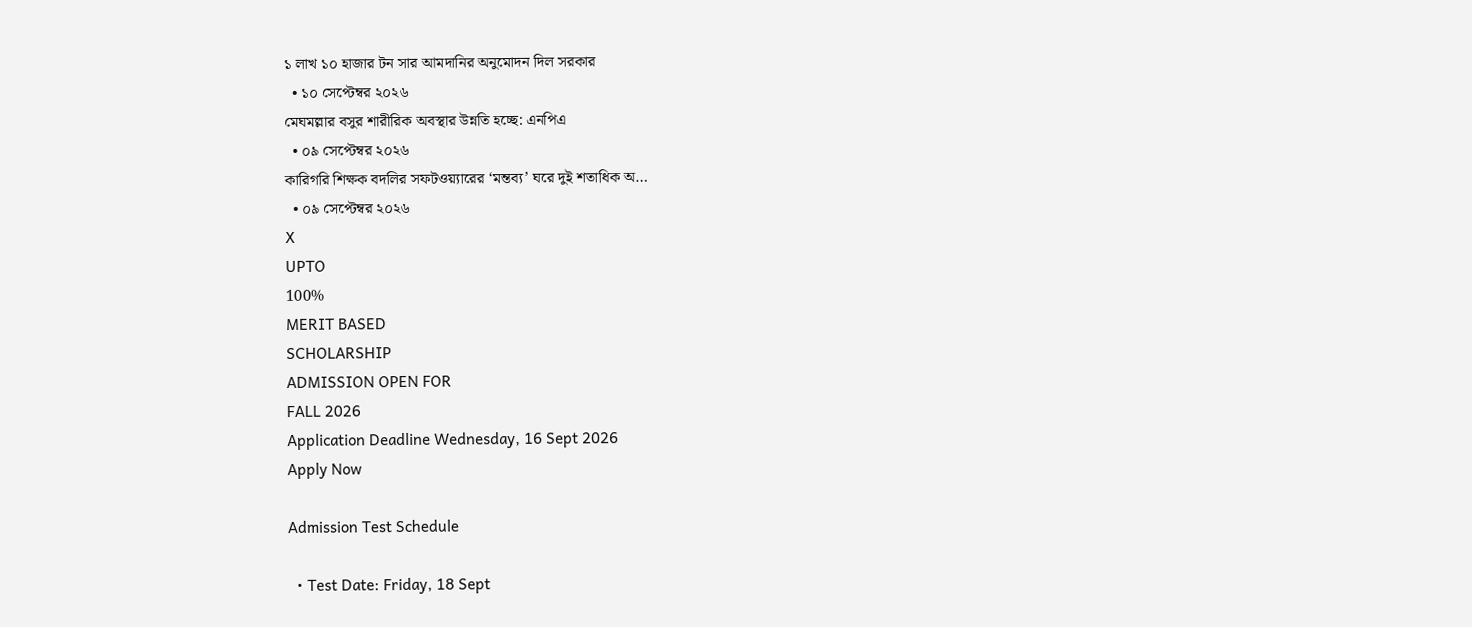১ লাখ ১০ হাজার টন সার আমদানির অনুমোদন দিল সরকার
  • ১০ সেপ্টেম্বর ২০২৬
মেঘমল্লার বসুর শারীরিক অবস্থার উন্নতি হচ্ছে: এনপিএ
  • ০৯ সেপ্টেম্বর ২০২৬
কারিগরি শিক্ষক বদলির সফটওয়্যারের ‘মন্তব্য’ ঘরে দুই শতাধিক অ…
  • ০৯ সেপ্টেম্বর ২০২৬
X
UPTO
100%
MERIT BASED
SCHOLARSHIP
ADMISSION OPEN FOR
FALL 2026
Application Deadline Wednesday, 16 Sept 2026
Apply Now

Admission Test Schedule

  • Test Date: Friday, 18 Sept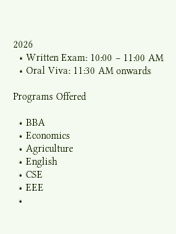2026
  • Written Exam: 10:00 – 11:00 AM
  • Oral Viva: 11:30 AM onwards

Programs Offered

  • BBA
  • Economics
  • Agriculture
  • English
  • CSE
  • EEE
  •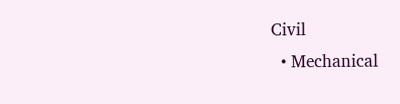Civil
  • Mechanical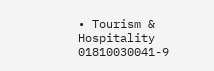• Tourism & Hospitality
01810030041-9